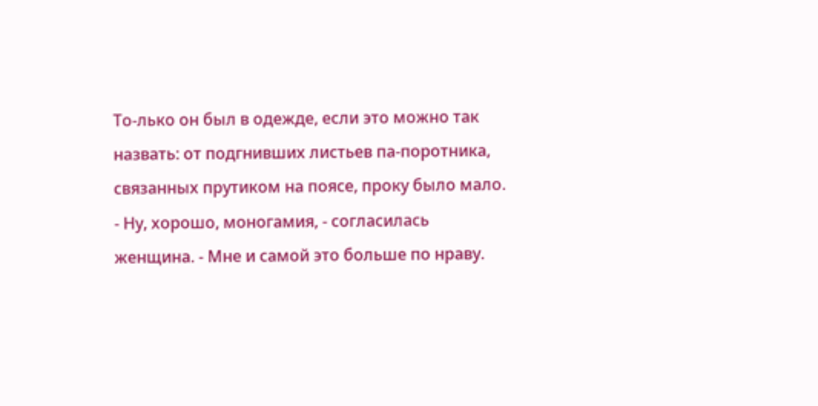То-лько он был в одежде, если это можно так назвать: от подгнивших листьев па-поротника, связанных прутиком на поясе, проку было мало. - Ну, хорошо, моногамия, - согласилась женщина. - Мне и самой это больше по нраву.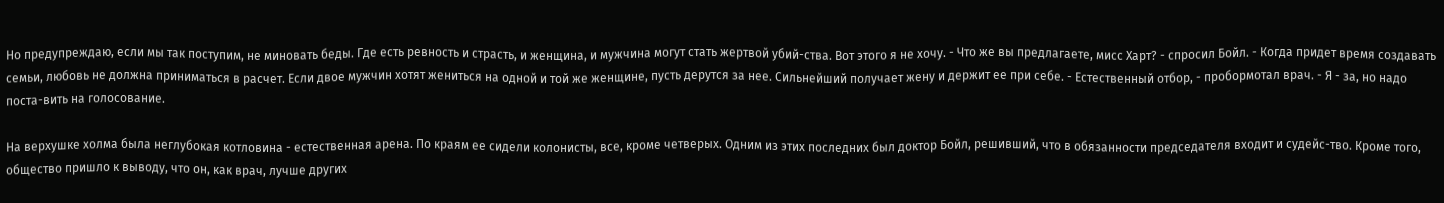Но предупреждаю, если мы так поступим, не миновать беды. Где есть ревность и страсть, и женщина, и мужчина могут стать жертвой убий-ства. Вот этого я не хочу. - Что же вы предлагаете, мисс Харт? - спросил Бойл. - Когда придет время создавать семьи, любовь не должна приниматься в расчет. Если двое мужчин хотят жениться на одной и той же женщине, пусть дерутся за нее. Сильнейший получает жену и держит ее при себе. - Естественный отбор, - пробормотал врач. - Я - за, но надо поста-вить на голосование.

На верхушке холма была неглубокая котловина - естественная арена. По краям ее сидели колонисты, все, кроме четверых. Одним из этих последних был доктор Бойл, решивший, что в обязанности председателя входит и судейс-тво. Кроме того, общество пришло к выводу, что он, как врач, лучше других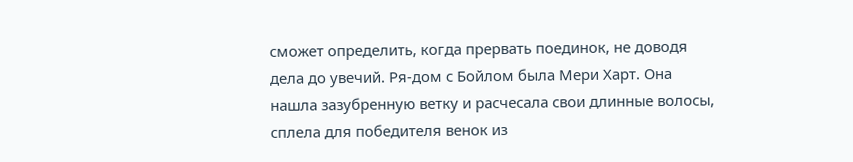сможет определить, когда прервать поединок, не доводя дела до увечий. Ря-дом с Бойлом была Мери Харт. Она нашла зазубренную ветку и расчесала свои длинные волосы, сплела для победителя венок из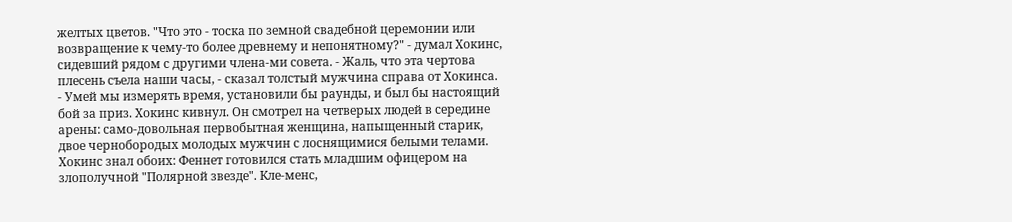желтых цветов. "Что это - тоска по земной свадебной церемонии или возвращение к чему-то более древнему и непонятному?" - думал Хокинс, сидевший рядом с другими члена-ми совета. - Жаль, что эта чертова плесень съела наши часы, - сказал толстый мужчина справа от Хокинса. - Умей мы измерять время, установили бы раунды, и был бы настоящий бой за приз. Хокинс кивнул. Он смотрел на четверых людей в середине арены: само-довольная первобытная женщина, напыщенный старик, двое чернобородых молодых мужчин с лоснящимися белыми телами. Хокинс знал обоих: Феннет готовился стать младшим офицером на злополучной "Полярной звезде". Кле-менс,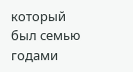который был семью годами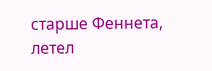старше Феннета, летел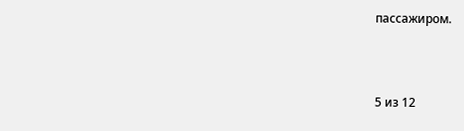пассажиром.



5 из 12